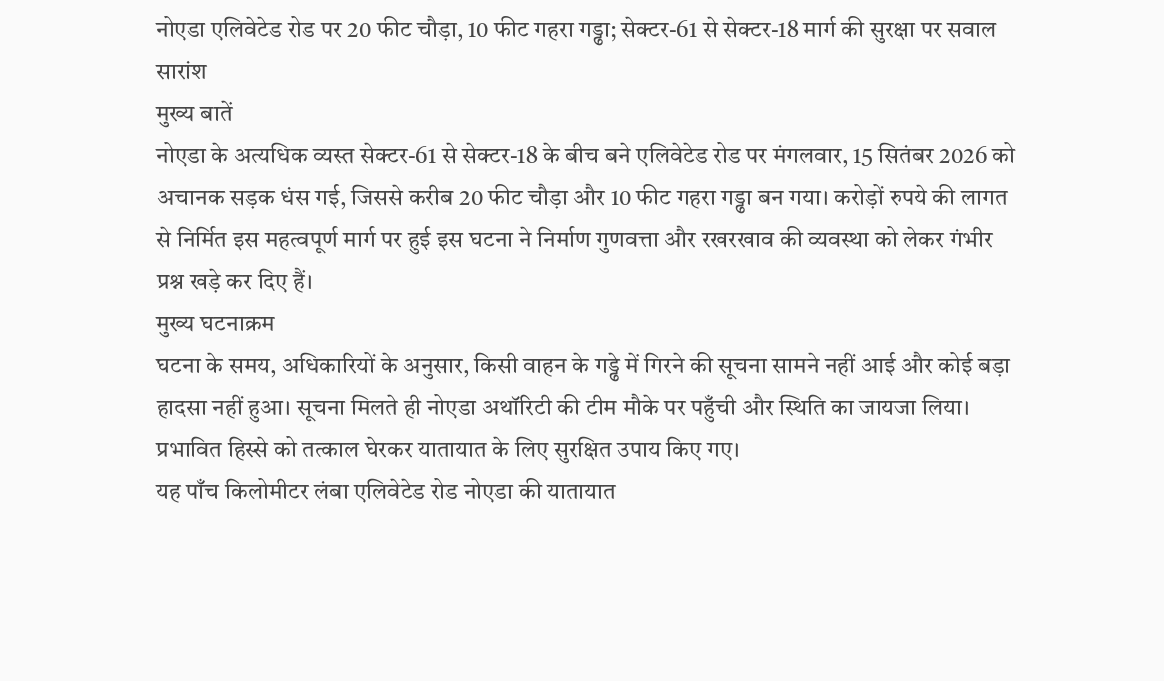नोएडा एलिवेटेड रोड पर 20 फीट चौड़ा, 10 फीट गहरा गड्ढा; सेक्टर-61 से सेक्टर-18 मार्ग की सुरक्षा पर सवाल
सारांश
मुख्य बातें
नोएडा के अत्यधिक व्यस्त सेक्टर-61 से सेक्टर-18 के बीच बने एलिवेटेड रोड पर मंगलवार, 15 सितंबर 2026 को अचानक सड़क धंस गई, जिससे करीब 20 फीट चौड़ा और 10 फीट गहरा गड्ढा बन गया। करोड़ों रुपये की लागत से निर्मित इस महत्वपूर्ण मार्ग पर हुई इस घटना ने निर्माण गुणवत्ता और रखरखाव की व्यवस्था को लेकर गंभीर प्रश्न खड़े कर दिए हैं।
मुख्य घटनाक्रम
घटना के समय, अधिकारियों के अनुसार, किसी वाहन के गड्ढे में गिरने की सूचना सामने नहीं आई और कोई बड़ा हादसा नहीं हुआ। सूचना मिलते ही नोएडा अथॉरिटी की टीम मौके पर पहुँची और स्थिति का जायजा लिया। प्रभावित हिस्से को तत्काल घेरकर यातायात के लिए सुरक्षित उपाय किए गए।
यह पाँच किलोमीटर लंबा एलिवेटेड रोड नोएडा की यातायात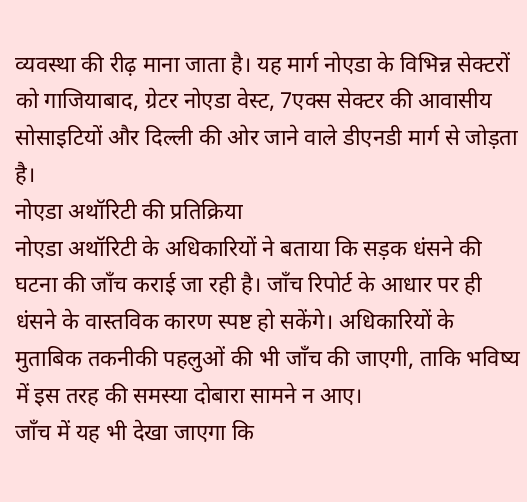व्यवस्था की रीढ़ माना जाता है। यह मार्ग नोएडा के विभिन्न सेक्टरों को गाजियाबाद, ग्रेटर नोएडा वेस्ट, 7एक्स सेक्टर की आवासीय सोसाइटियों और दिल्ली की ओर जाने वाले डीएनडी मार्ग से जोड़ता है।
नोएडा अथॉरिटी की प्रतिक्रिया
नोएडा अथॉरिटी के अधिकारियों ने बताया कि सड़क धंसने की घटना की जाँच कराई जा रही है। जाँच रिपोर्ट के आधार पर ही धंसने के वास्तविक कारण स्पष्ट हो सकेंगे। अधिकारियों के मुताबिक तकनीकी पहलुओं की भी जाँच की जाएगी, ताकि भविष्य में इस तरह की समस्या दोबारा सामने न आए।
जाँच में यह भी देखा जाएगा कि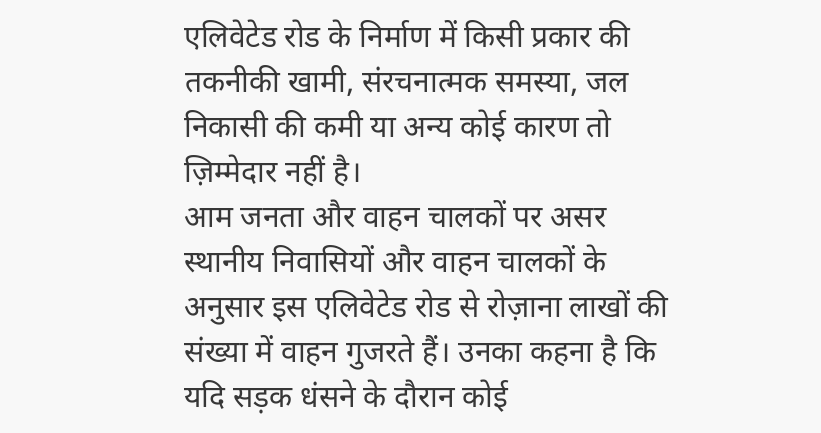एलिवेटेड रोड के निर्माण में किसी प्रकार की तकनीकी खामी, संरचनात्मक समस्या, जल निकासी की कमी या अन्य कोई कारण तो ज़िम्मेदार नहीं है।
आम जनता और वाहन चालकों पर असर
स्थानीय निवासियों और वाहन चालकों के अनुसार इस एलिवेटेड रोड से रोज़ाना लाखों की संख्या में वाहन गुजरते हैं। उनका कहना है कि यदि सड़क धंसने के दौरान कोई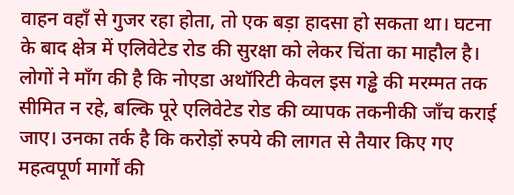वाहन वहाँ से गुजर रहा होता, तो एक बड़ा हादसा हो सकता था। घटना के बाद क्षेत्र में एलिवेटेड रोड की सुरक्षा को लेकर चिंता का माहौल है।
लोगों ने माँग की है कि नोएडा अथॉरिटी केवल इस गड्ढे की मरम्मत तक सीमित न रहे, बल्कि पूरे एलिवेटेड रोड की व्यापक तकनीकी जाँच कराई जाए। उनका तर्क है कि करोड़ों रुपये की लागत से तैयार किए गए महत्वपूर्ण मार्गों की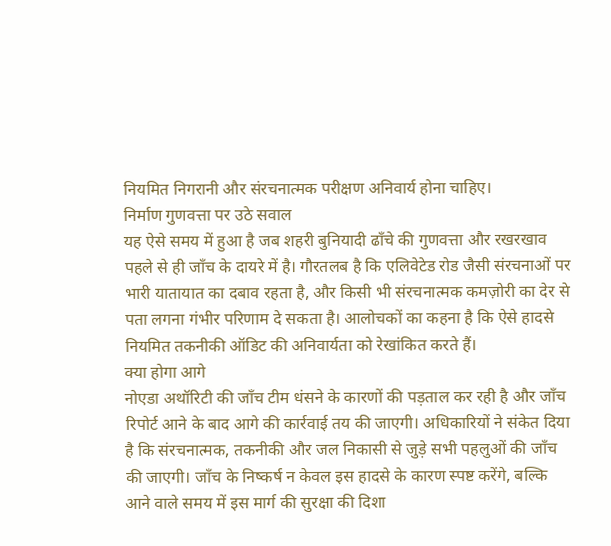नियमित निगरानी और संरचनात्मक परीक्षण अनिवार्य होना चाहिए।
निर्माण गुणवत्ता पर उठे सवाल
यह ऐसे समय में हुआ है जब शहरी बुनियादी ढाँचे की गुणवत्ता और रखरखाव पहले से ही जाँच के दायरे में है। गौरतलब है कि एलिवेटेड रोड जैसी संरचनाओं पर भारी यातायात का दबाव रहता है, और किसी भी संरचनात्मक कमज़ोरी का देर से पता लगना गंभीर परिणाम दे सकता है। आलोचकों का कहना है कि ऐसे हादसे नियमित तकनीकी ऑडिट की अनिवार्यता को रेखांकित करते हैं।
क्या होगा आगे
नोएडा अथॉरिटी की जाँच टीम धंसने के कारणों की पड़ताल कर रही है और जाँच रिपोर्ट आने के बाद आगे की कार्रवाई तय की जाएगी। अधिकारियों ने संकेत दिया है कि संरचनात्मक, तकनीकी और जल निकासी से जुड़े सभी पहलुओं की जाँच की जाएगी। जाँच के निष्कर्ष न केवल इस हादसे के कारण स्पष्ट करेंगे, बल्कि आने वाले समय में इस मार्ग की सुरक्षा की दिशा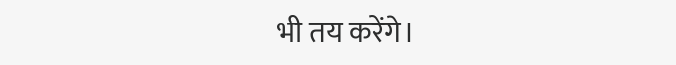भी तय करेंगे।